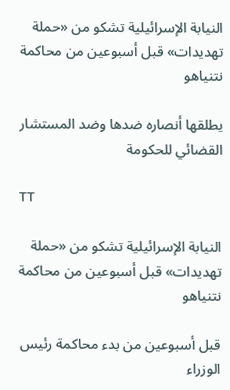النيابة الإسرائيلية تشكو من «حملة تهديدات» قبل أسبوعين من محاكمة نتنياهو

يطلقها أنصاره ضدها وضد المستشار القضائي للحكومة

TT

النيابة الإسرائيلية تشكو من «حملة تهديدات» قبل أسبوعين من محاكمة نتنياهو

قبل أسبوعين من بدء محاكمة رئيس الوزراء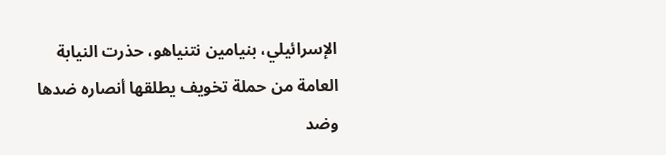الإسرائيلي، بنيامين نتنياهو، حذرت النيابة العامة من حملة تخويف يطلقها أنصاره ضدها وضد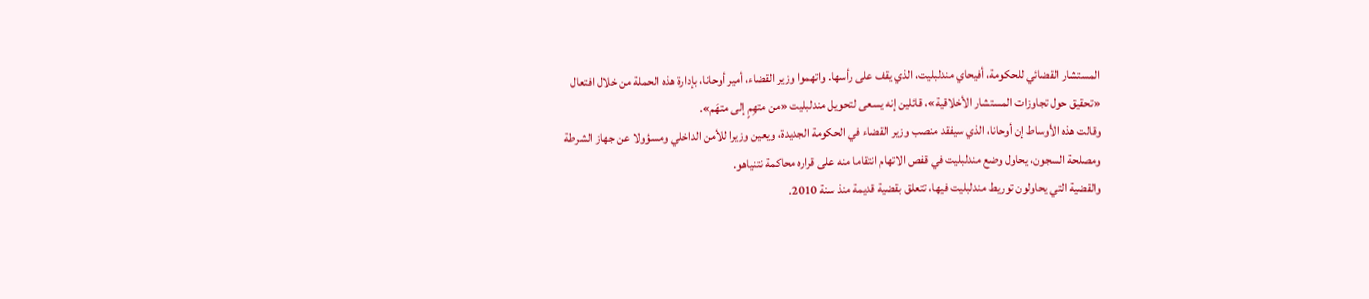المستشار القضائي للحكومة، أفيحاي مندلبليت، الذي يقف على رأسها. واتهموا وزير القضاء، أمير أوحانا، بإدارة هذه الحملة من خلال افتعال «تحقيق حول تجاوزات المستشار الأخلاقية»، قائلين إنه يسعى لتحويل مندلبليت «من متهِمٍ إلى متهَم».
وقالت هذه الأوساط إن أوحانا، الذي سيفقد منصب وزير القضاء في الحكومة الجديدة، ويعين وزيرا للأمن الداخلي ومسؤولا عن جهاز الشرطة ومصلحة السجون، يحاول وضع مندلبليت في قفص الاتهام انتقاما منه على قراره محاكمة نتنياهو.
والقضية التي يحاولون توريط مندلبليت فيها، تتعلق بقضية قديمة منذ سنة 2010.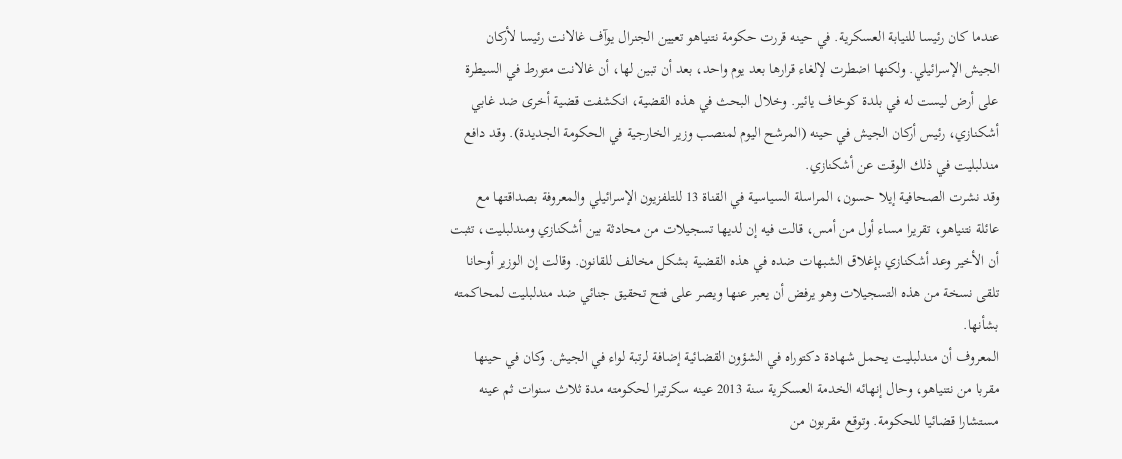عندما كان رئيسا للنيابة العسكرية. في حينه قررت حكومة نتنياهو تعيين الجنرال يوآف غالانت رئيسا لأركان الجيش الإسرائيلي. ولكنها اضطرت لإلغاء قرارها بعد يوم واحد، بعد أن تبين لها، أن غالانت متورط في السيطرة على أرض ليست له في بلدة كوخاف يائير. وخلال البحث في هذه القضية، انكشفت قضية أخرى ضد غابي أشكنازي، رئيس أركان الجيش في حينه (المرشح اليوم لمنصب وزير الخارجية في الحكومة الجديدة). وقد دافع مندلبليت في ذلك الوقت عن أشكنازي.
وقد نشرت الصحافية إيلا حسون، المراسلة السياسية في القناة 13 للتلفزيون الإسرائيلي والمعروفة بصداقتها مع عائلة نتنياهو، تقريرا مساء أول من أمس، قالت فيه إن لديها تسجيلات من محادثة بين أشكنازي ومندلبليت، تثبت أن الأخير وعد أشكنازي بإغلاق الشبهات ضده في هذه القضية بشكل مخالف للقانون. وقالت إن الوزير أوحانا تلقى نسخة من هذه التسجيلات وهو يرفض أن يعبر عنها ويصر على فتح تحقيق جنائي ضد مندلبليت لمحاكمته بشأنها.
المعروف أن مندلبليت يحمل شهادة دكتوراه في الشؤون القضائية إضافة لرتبة لواء في الجيش. وكان في حينها مقربا من نتنياهو، وحال إنهائه الخدمة العسكرية سنة 2013 عينه سكرتيرا لحكومته مدة ثلاث سنوات ثم عينه مستشارا قضائيا للحكومة. وتوقع مقربون من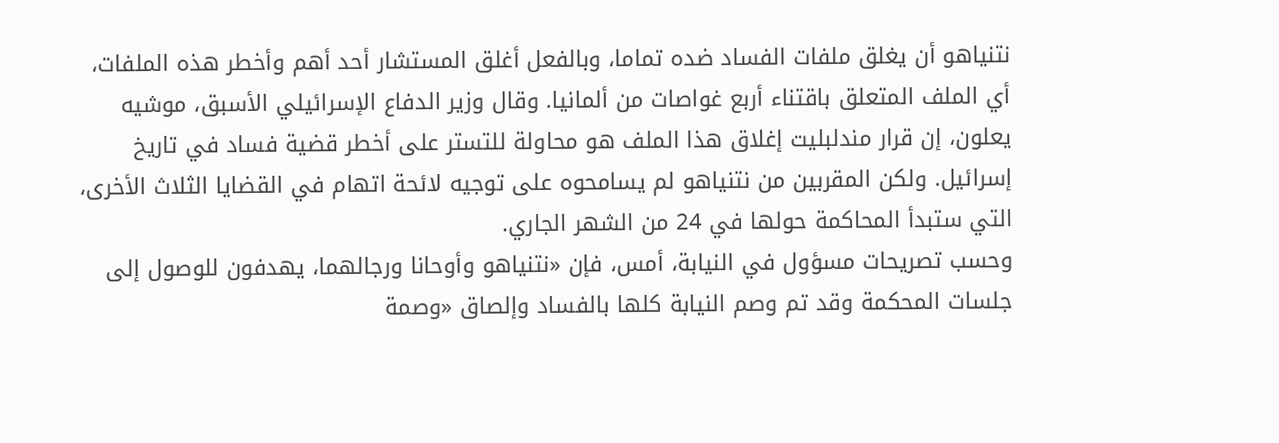نتنياهو أن يغلق ملفات الفساد ضده تماما، وبالفعل أغلق المستشار أحد أهم وأخطر هذه الملفات، أي الملف المتعلق باقتناء أربع غواصات من ألمانيا. وقال وزير الدفاع الإسرائيلي الأسبق، موشيه يعلون، إن قرار مندلبليت إغلاق هذا الملف هو محاولة للتستر على أخطر قضية فساد في تاريخ إسرائيل. ولكن المقربين من نتنياهو لم يسامحوه على توجيه لائحة اتهام في القضايا الثلاث الأخرى، التي ستبدأ المحاكمة حولها في 24 من الشهر الجاري.
وحسب تصريحات مسؤول في النيابة، أمس، فإن «نتنياهو وأوحانا ورجالهما، يهدفون للوصول إلى جلسات المحكمة وقد تم وصم النيابة كلها بالفساد وإلصاق «وصمة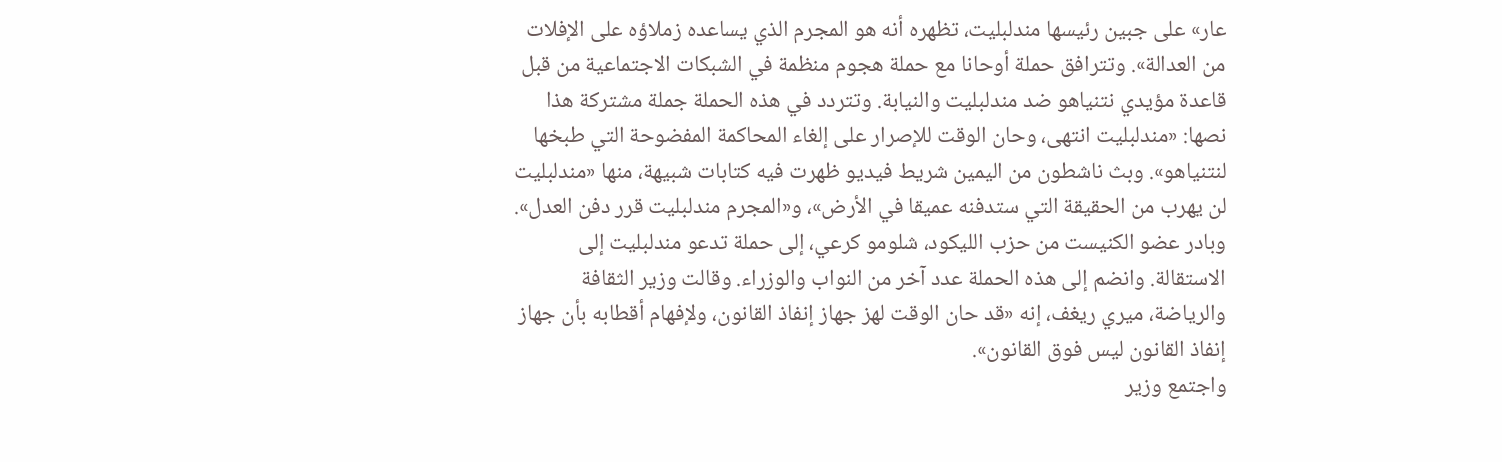عار» على جبين رئيسها مندلبليت، تظهره أنه هو المجرم الذي يساعده زملاؤه على الإفلات من العدالة». وتترافق حملة أوحانا مع حملة هجوم منظمة في الشبكات الاجتماعية من قبل قاعدة مؤيدي نتنياهو ضد مندلبليت والنيابة. وتتردد في هذه الحملة جملة مشتركة هذا نصها: «مندلبليت انتهى، وحان الوقت للإصرار على إلغاء المحاكمة المفضوحة التي طبخها لنتنياهو». وبث ناشطون من اليمين شريط فيديو ظهرت فيه كتابات شبيهة، منها «مندلبليت لن يهرب من الحقيقة التي ستدفنه عميقا في الأرض»، و«المجرم مندلبليت قرر دفن العدل». وبادر عضو الكنيست من حزب الليكود، شلومو كرعي، إلى حملة تدعو مندلبليت إلى الاستقالة. وانضم إلى هذه الحملة عدد آخر من النواب والوزراء. وقالت وزير الثقافة والرياضة، ميري ريغف، إنه «قد حان الوقت لهز جهاز إنفاذ القانون، ولإفهام أقطابه بأن جهاز إنفاذ القانون ليس فوق القانون».
واجتمع وزير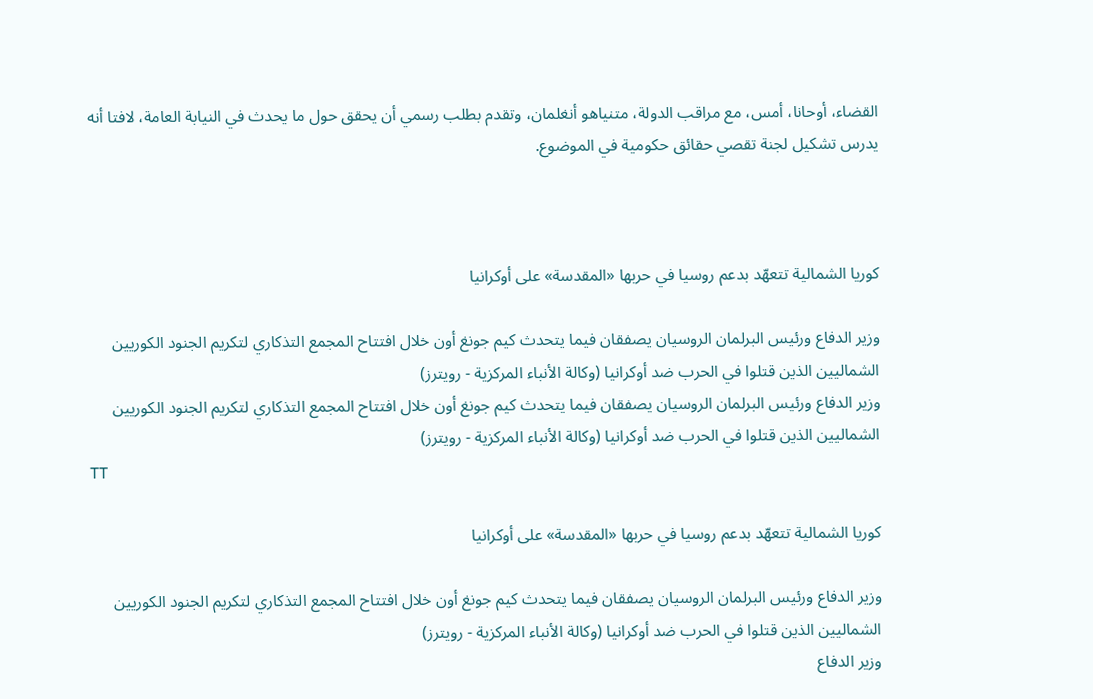القضاء، أوحانا، أمس، مع مراقب الدولة، متنياهو أنغلمان، وتقدم بطلب رسمي أن يحقق حول ما يحدث في النيابة العامة، لافتا أنه يدرس تشكيل لجنة تقصي حقائق حكومية في الموضوع.



كوريا الشمالية تتعهّد بدعم روسيا في حربها «المقدسة» على أوكرانيا

وزير الدفاع ورئيس البرلمان الروسيان يصفقان فيما يتحدث كيم جونغ أون خلال افتتاح المجمع التذكاري لتكريم الجنود الكوريين الشماليين الذين قتلوا في الحرب ضد أوكرانيا (وكالة الأنباء المركزية - رويترز)
وزير الدفاع ورئيس البرلمان الروسيان يصفقان فيما يتحدث كيم جونغ أون خلال افتتاح المجمع التذكاري لتكريم الجنود الكوريين الشماليين الذين قتلوا في الحرب ضد أوكرانيا (وكالة الأنباء المركزية - رويترز)
TT

كوريا الشمالية تتعهّد بدعم روسيا في حربها «المقدسة» على أوكرانيا

وزير الدفاع ورئيس البرلمان الروسيان يصفقان فيما يتحدث كيم جونغ أون خلال افتتاح المجمع التذكاري لتكريم الجنود الكوريين الشماليين الذين قتلوا في الحرب ضد أوكرانيا (وكالة الأنباء المركزية - رويترز)
وزير الدفاع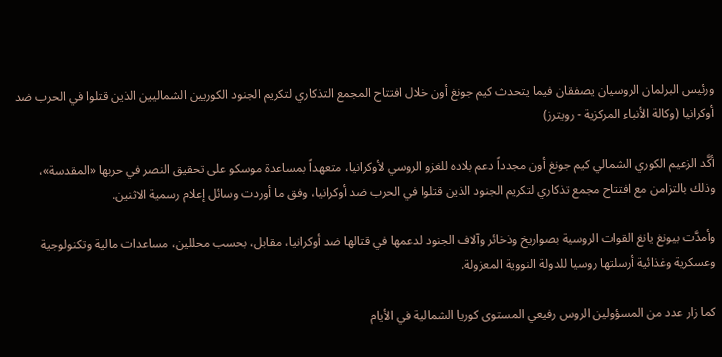ورئيس البرلمان الروسيان يصفقان فيما يتحدث كيم جونغ أون خلال افتتاح المجمع التذكاري لتكريم الجنود الكوريين الشماليين الذين قتلوا في الحرب ضد أوكرانيا (وكالة الأنباء المركزية - رويترز)

أكَّد الزعيم الكوري الشمالي كيم جونغ أون مجدداً دعم بلاده للغزو الروسي لأوكرانيا، متعهداً بمساعدة موسكو على تحقيق النصر في حربها «المقدسة»، وذلك بالتزامن مع افتتاح مجمع تذكاري لتكريم الجنود الذين قتلوا في الحرب ضد أوكرانيا، وفق ما أوردت وسائل إعلام رسمية الاثنين.

وأمدَّت بيونغ يانغ القوات الروسية بصواريخ وذخائر وآلاف الجنود لدعمها في قتالها ضد أوكرانيا، مقابل، بحسب محللين، مساعدات مالية وتكنولوجية وعسكرية وغذائية أرسلتها روسيا للدولة النووية المعزولة.

كما زار عدد من المسؤولين الروس رفيعي المستوى كوريا الشمالية في الأيام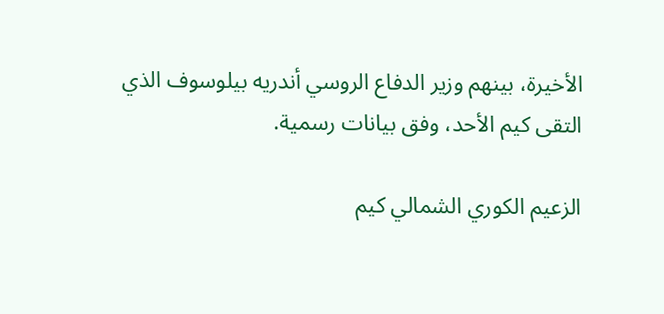الأخيرة، بينهم وزير الدفاع الروسي أندريه بيلوسوف الذي التقى كيم الأحد، وفق بيانات رسمية.

الزعيم الكوري الشمالي كيم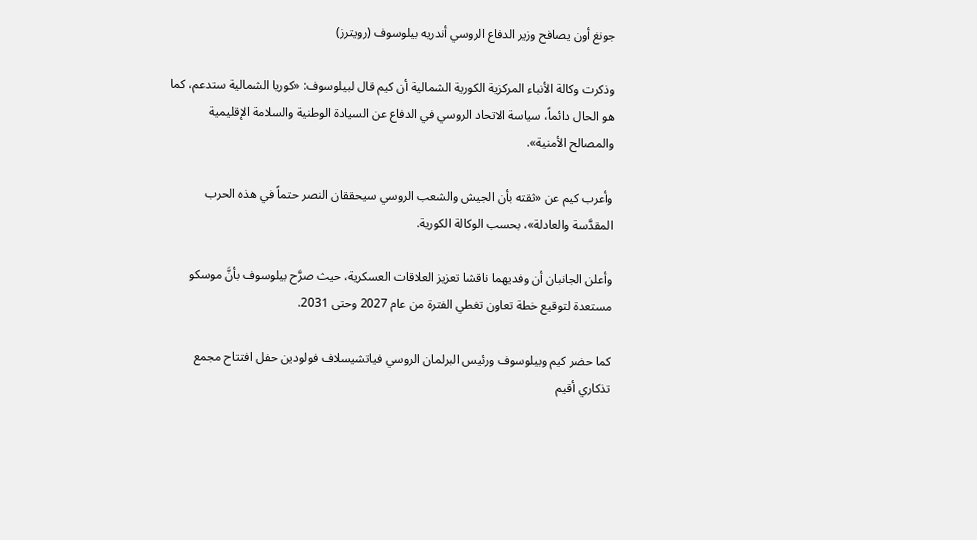جونغ أون يصافح وزير الدفاع الروسي أندريه بيلوسوف (رويترز)

وذكرت وكالة الأنباء المركزية الكورية الشمالية أن كيم قال لبيلوسوف: «كوريا الشمالية ستدعم، كما هو الحال دائماً، سياسة الاتحاد الروسي في الدفاع عن السيادة الوطنية والسلامة الإقليمية والمصالح الأمنية».

وأعرب كيم عن «ثقته بأن الجيش والشعب الروسي سيحققان النصر حتماً في هذه الحرب المقدَّسة والعادلة»، بحسب الوكالة الكورية.

وأعلن الجانبان أن وفديهما ناقشا تعزيز العلاقات العسكرية، حيث صرَّح بيلوسوف بأنَّ موسكو مستعدة لتوقيع خطة تعاون تغطي الفترة من عام 2027 وحتى 2031.

كما حضر كيم وبيلوسوف ورئيس البرلمان الروسي فياتشيسلاف فولودين حفل افتتاح مجمع تذكاري أقيم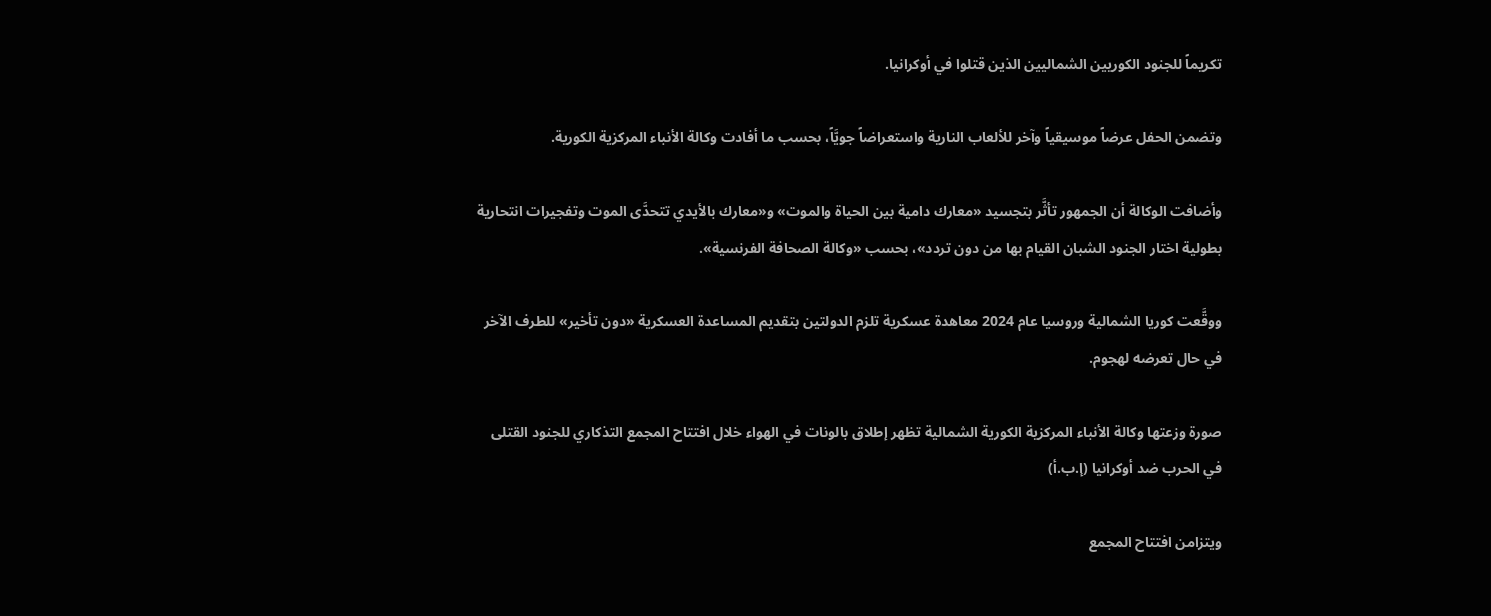تكريماً للجنود الكوريين الشماليين الذين قتلوا في أوكرانيا.

وتضمن الحفل عرضاً موسيقياً وآخر للألعاب النارية واستعراضاً جويَّاً، بحسب ما أفادت وكالة الأنباء المركزية الكورية.

وأضافت الوكالة أن الجمهور تأثَّر بتجسيد «معارك دامية بين الحياة والموت» و«معارك بالأيدي تتحدَّى الموت وتفجيرات انتحارية بطولية اختار الجنود الشبان القيام بها من دون تردد»، بحسب «وكالة الصحافة الفرنسية».

ووقَّعت كوريا الشمالية وروسيا عام 2024 معاهدة عسكرية تلزم الدولتين بتقديم المساعدة العسكرية «دون تأخير» للطرف الآخر في حال تعرضه لهجوم.

صورة وزعتها وكالة الأنباء المركزية الكورية الشمالية تظهر إطلاق بالونات في الهواء خلال افتتاح المجمع التذكاري للجنود القتلى في الحرب ضد أوكرانيا (إ.ب.أ)

ويتزامن افتتاح المجمع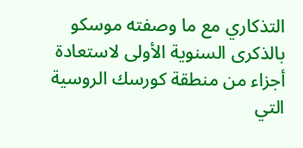التذكاري مع ما وصفته موسكو بالذكرى السنوية الأولى لاستعادة أجزاء من منطقة كورسك الروسية التي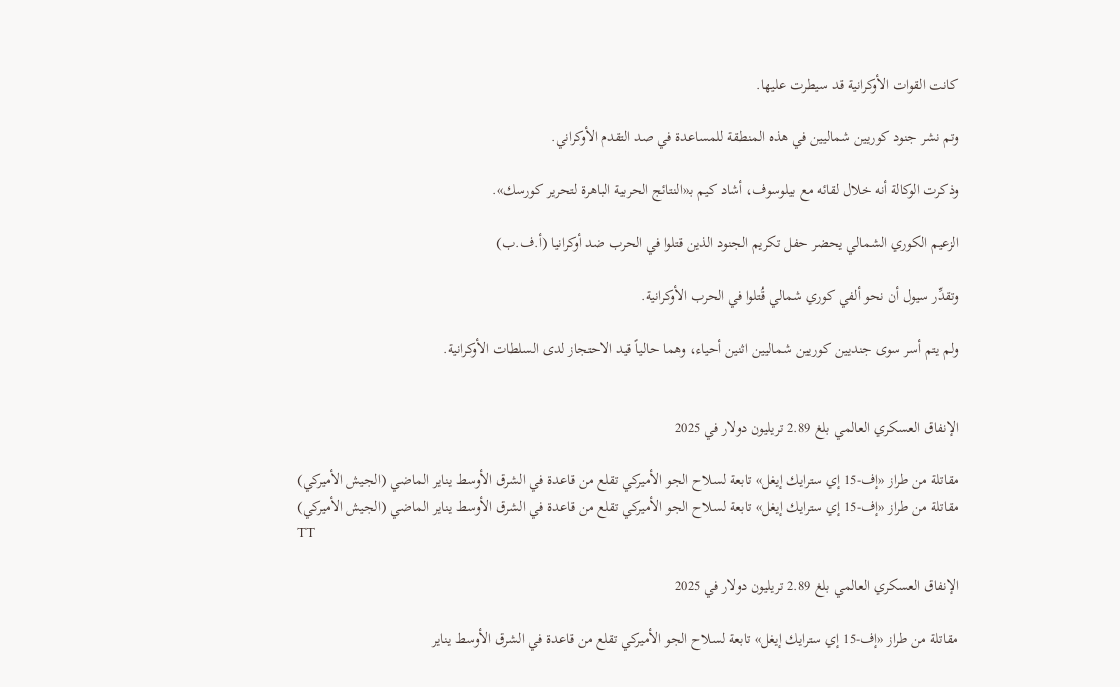كانت القوات الأوكرانية قد سيطرت عليها.

وتم نشر جنود كوريين شماليين في هذه المنطقة للمساعدة في صد التقدم الأوكراني.

وذكرت الوكالة أنه خلال لقائه مع بيلوسوف، أشاد كيم بـ«النتائج الحربية الباهرة لتحرير كورسك».

الزعيم الكوري الشمالي يحضر حفل تكريم الجنود الذين قتلوا في الحرب ضد أوكرانيا (أ.ف.ب)

وتقدِّر سيول أن نحو ألفي كوري شمالي قُتلوا في الحرب الأوكرانية.

ولم يتم أسر سوى جنديين كوريين شماليين اثنين أحياء، وهما حالياً قيد الاحتجاز لدى السلطات الأوكرانية.


الإنفاق العسكري العالمي بلغ 2.89 تريليون دولار في 2025

مقاتلة من طراز «إف-15 إي سترايك إيغل» تابعة لسلاح الجو الأميركي تقلع من قاعدة في الشرق الأوسط يناير الماضي (الجيش الأميركي)
مقاتلة من طراز «إف-15 إي سترايك إيغل» تابعة لسلاح الجو الأميركي تقلع من قاعدة في الشرق الأوسط يناير الماضي (الجيش الأميركي)
TT

الإنفاق العسكري العالمي بلغ 2.89 تريليون دولار في 2025

مقاتلة من طراز «إف-15 إي سترايك إيغل» تابعة لسلاح الجو الأميركي تقلع من قاعدة في الشرق الأوسط يناير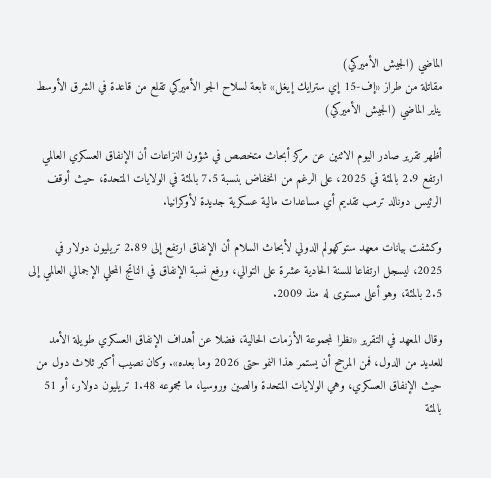الماضي (الجيش الأميركي)
مقاتلة من طراز «إف-15 إي سترايك إيغل» تابعة لسلاح الجو الأميركي تقلع من قاعدة في الشرق الأوسط يناير الماضي (الجيش الأميركي)

أظهر تقرير صادر اليوم الاثنين عن مركز أبحاث متخصص في شؤون النزاعات أن الإنفاق العسكري العالمي ارتفع 2.9 بالمئة في 2025، على الرغم من انخفاض بنسبة 7.5 بالمئة في الولايات المتحدة، حيث أوقف الرئيس دونالد ترمب تقديم أي مساعدات مالية عسكرية جديدة لأوكرانيا.

وكشفت بيانات معهد ستوكهولم الدولي لأبحاث السلام أن الإنفاق ارتفع إلى 2.89 تريليون دولار في 2025، ليسجل ارتفاعا للسنة الحادية عشرة على التوالي، ورفع نسبة الإنفاق في الناتج المحلي الإجمالي العالمي إلى 2.5 بالمئة، وهو أعلى مستوى له منذ 2009.

وقال المعهد في التقرير «نظرا لمجموعة الأزمات الحالية، فضلا عن أهداف الإنفاق العسكري طويلة الأمد للعديد من الدول، فمن المرجح أن يستمر هذا النمو حتى 2026 وما بعده». وكان نصيب أكبر ثلاث دول من حيث الإنفاق العسكري، وهي الولايات المتحدة والصين وروسيا، ما مجموعه 1.48 تريليون دولار، أو 51 بالمئة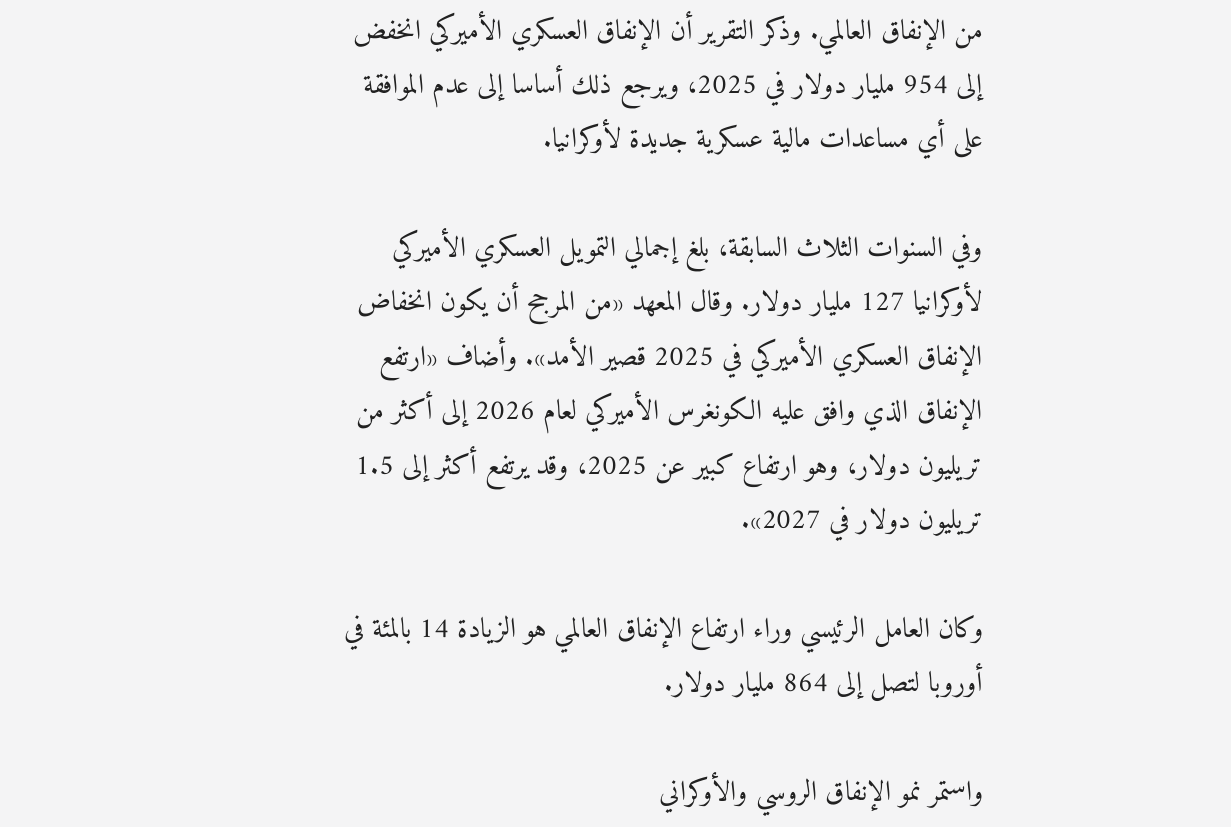من الإنفاق العالمي. وذكر التقرير أن الإنفاق العسكري الأميركي انخفض إلى 954 مليار دولار في 2025، ويرجع ذلك أساسا إلى عدم الموافقة على أي مساعدات مالية عسكرية جديدة لأوكرانيا.

وفي السنوات الثلاث السابقة، بلغ إجمالي التمويل العسكري الأميركي لأوكرانيا 127 مليار دولار. وقال المعهد «من المرجح أن يكون انخفاض الإنفاق العسكري الأميركي في 2025 قصير الأمد». وأضاف «ارتفع الإنفاق الذي وافق عليه الكونغرس الأميركي لعام 2026 إلى أكثر من تريليون دولار، وهو ارتفاع كبير عن 2025، وقد يرتفع أكثر إلى 1.5 تريليون دولار في 2027».

وكان العامل الرئيسي وراء ارتفاع الإنفاق العالمي هو الزيادة 14 بالمئة في أوروبا لتصل إلى 864 مليار دولار.

واستمر نمو الإنفاق الروسي والأوكراني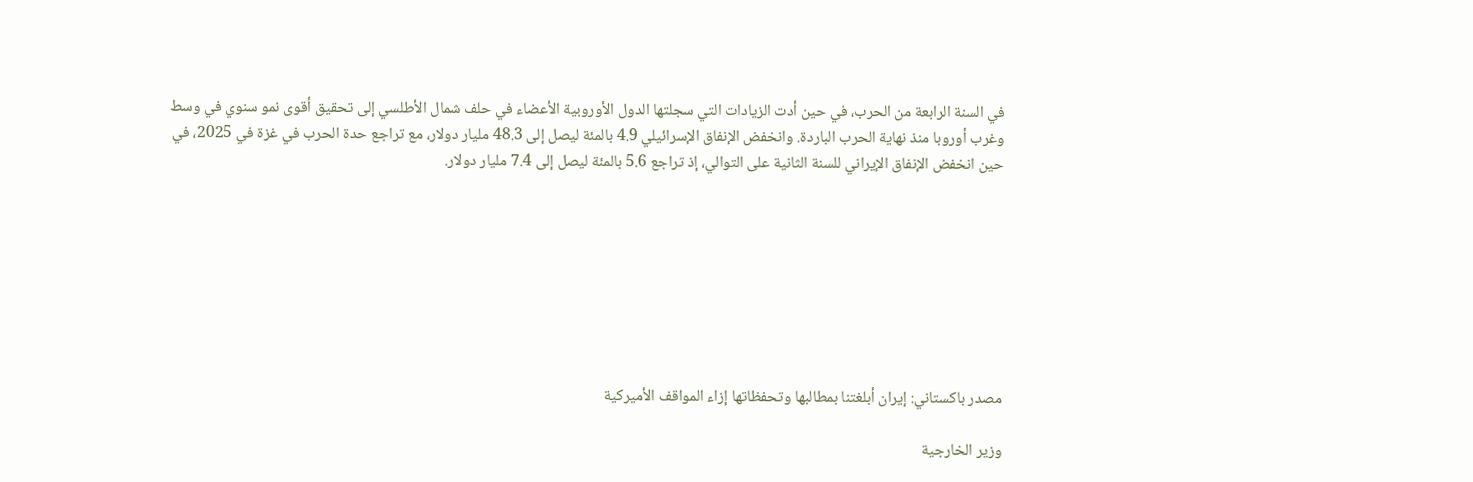في السنة الرابعة من الحرب، في حين أدت الزيادات التي سجلتها الدول الأوروبية الأعضاء في حلف شمال الأطلسي إلى تحقيق أقوى نمو سنوي في وسط وغرب أوروبا منذ نهاية الحرب الباردة. وانخفض الإنفاق الإسرائيلي 4.9 بالمئة ليصل إلى 48.3 مليار دولار، مع تراجع حدة الحرب في غزة في 2025، في حين انخفض الإنفاق الإيراني للسنة الثانية على التوالي، إذ تراجع 5.6 بالمئة ليصل إلى 7.4 مليار دولار.








مصدر باكستاني: إيران أبلغتنا بمطالبها وتحفظاتها إزاء المواقف الأميركية

وزير الخارجية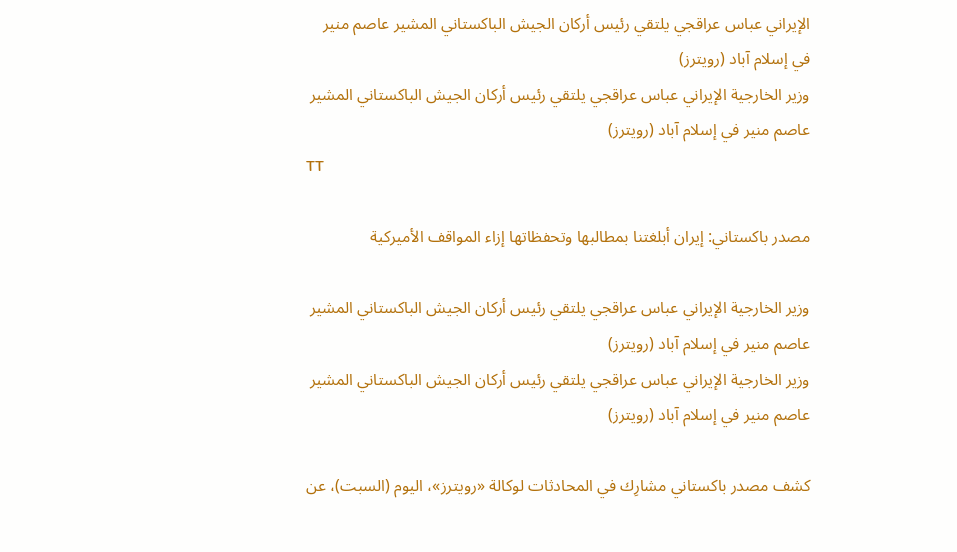الإيراني عباس عراقجي يلتقي رئيس أركان الجيش الباكستاني المشير عاصم منير في إسلام آباد (رويترز)
وزير الخارجية الإيراني عباس عراقجي يلتقي رئيس أركان الجيش الباكستاني المشير عاصم منير في إسلام آباد (رويترز)
TT

مصدر باكستاني: إيران أبلغتنا بمطالبها وتحفظاتها إزاء المواقف الأميركية

وزير الخارجية الإيراني عباس عراقجي يلتقي رئيس أركان الجيش الباكستاني المشير عاصم منير في إسلام آباد (رويترز)
وزير الخارجية الإيراني عباس عراقجي يلتقي رئيس أركان الجيش الباكستاني المشير عاصم منير في إسلام آباد (رويترز)

كشف مصدر ‌باكستاني مشارِك ‌في المحادثات ‌لوكالة «رويترز»، اليوم (السبت)، عن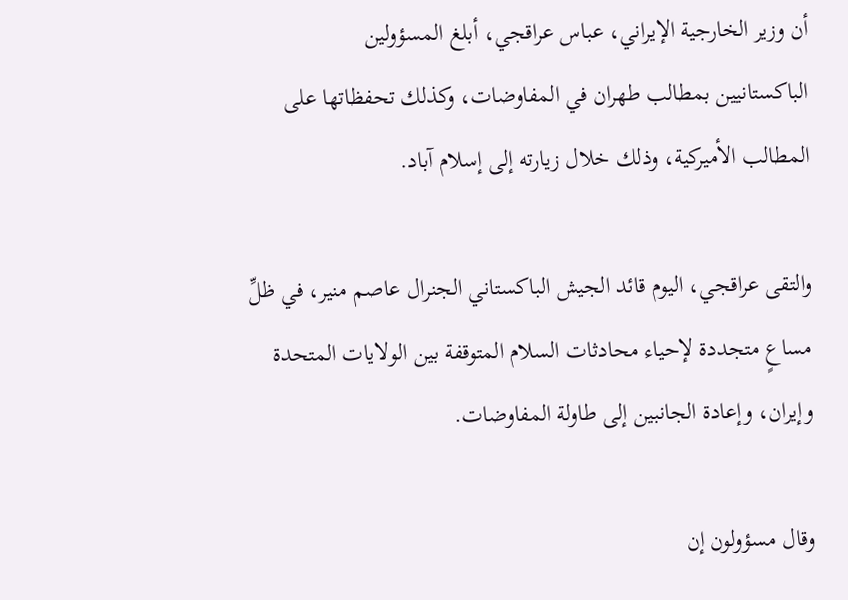أن وزير الخارجية الإيراني، عباس عراقجي، ‌أبلغ ‌المسؤولين الباكستانيين ‌بمطالب ‌طهران في المفاوضات، ‌وكذلك تحفظاتها على المطالب الأميركية، وذلك خلال زيارته إلى إسلام آباد.

والتقى عراقجي، اليوم قائد الجيش الباكستاني الجنرال عاصم منير، في ظلِّ مساعٍ متجددة لإحياء محادثات السلام المتوقفة بين الولايات المتحدة وإيران، وإعادة الجانبين إلى طاولة المفاوضات.

وقال مسؤولون إن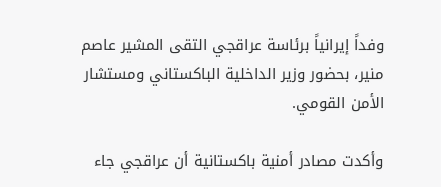وفداً إيرانياً برئاسة عراقجي التقى المشير عاصم منير، بحضور وزير الداخلية الباكستاني ومستشار الأمن القومي.

وأكدت مصادر أمنية باكستانية أن عراقجي جاء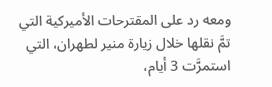ومعه رد على المقترحات الأميركية التي تمَّ نقلها خلال زيارة منير لطهران، التي استمرَّت 3 أيام،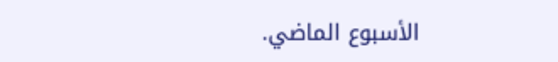الأسبوع الماضي.